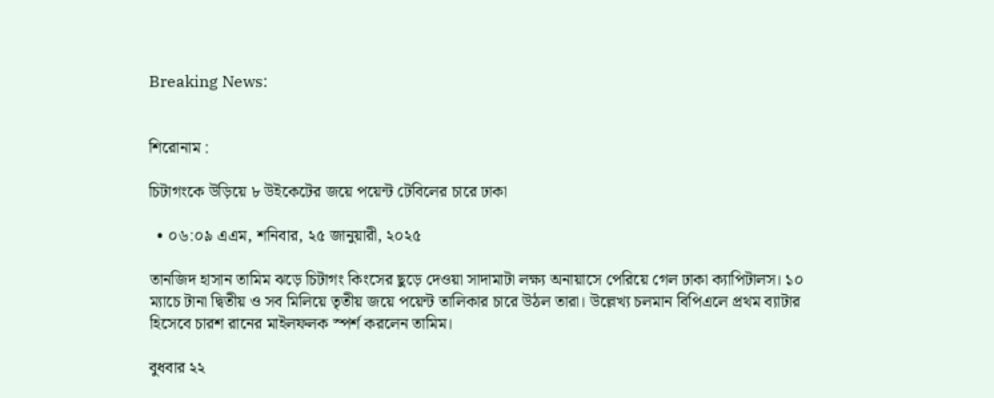Breaking News:


শিরোনাম :

চিটাগংকে উড়িয়ে ৮ উইকেটের জয়ে পয়েন্ট টেবিলের চারে ঢাকা

  • ০৬:০৯ এএম, শনিবার, ২৫ জানুয়ারী, ২০২৫

তানজিদ হাসান তামিম ঝড়ে চিটাগং কিংসের ছুড়ে দেওয়া সাদামাটা লক্ষ্য অনায়াসে পেরিয়ে গেল ঢাকা ক্যাপিটালস। ১০ ম্যাচে টানা দ্বিতীয় ও সব মিলিয়ে তৃতীয় জয়ে পয়েন্ট তালিকার চারে উঠল তারা। উল্লেখ্য চলমান বিপিএলে প্রথম ব্যাটার হিসেবে চারশ রানের মাইলফলক স্পর্শ করলেন তামিম।

বুধবার ২২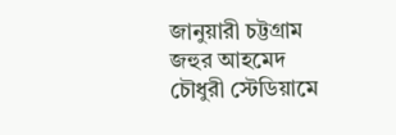জানুয়ারী চট্টগ্রাম জহুর আহমেদ চৌধুরী স্টেডিয়ামে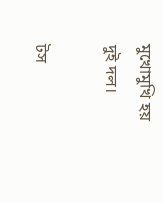মুখোমুখি হয় দুই দল।

টস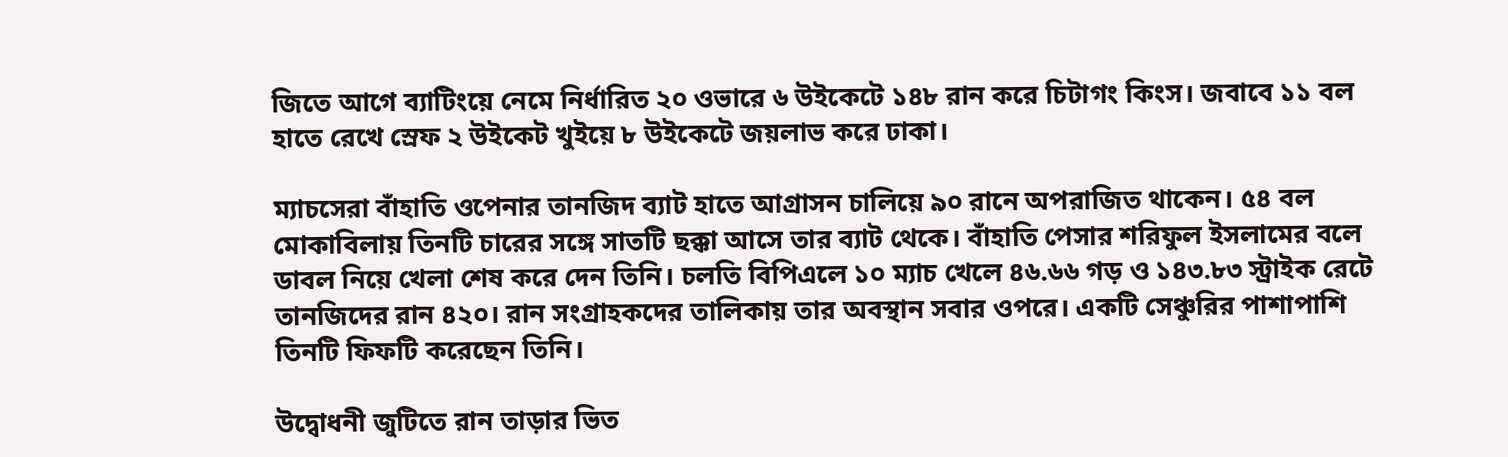জিতে আগে ব্যাটিংয়ে নেমে নির্ধারিত ২০ ওভারে ৬ উইকেটে ১৪৮ রান করে চিটাগং কিংস। জবাবে ১১ বল হাতে রেখে স্রেফ ২ উইকেট খুইয়ে ৮ উইকেটে জয়লাভ করে ঢাকা।

ম্যাচসেরা বাঁহাতি ওপেনার তানজিদ ব্যাট হাতে আগ্রাসন চালিয়ে ৯০ রানে অপরাজিত থাকেন। ৫৪ বল মোকাবিলায় তিনটি চারের সঙ্গে সাতটি ছক্কা আসে তার ব্যাট থেকে। বাঁহাতি পেসার শরিফুল ইসলামের বলে ডাবল নিয়ে খেলা শেষ করে দেন তিনি। চলতি বিপিএলে ১০ ম্যাচ খেলে ৪৬.৬৬ গড় ও ১৪৩.৮৩ স্ট্রাইক রেটে তানজিদের রান ৪২০। রান সংগ্রাহকদের তালিকায় তার অবস্থান সবার ওপরে। একটি সেঞ্চুরির পাশাপাশি তিনটি ফিফটি করেছেন তিনি।

উদ্বোধনী জুটিতে রান তাড়ার ভিত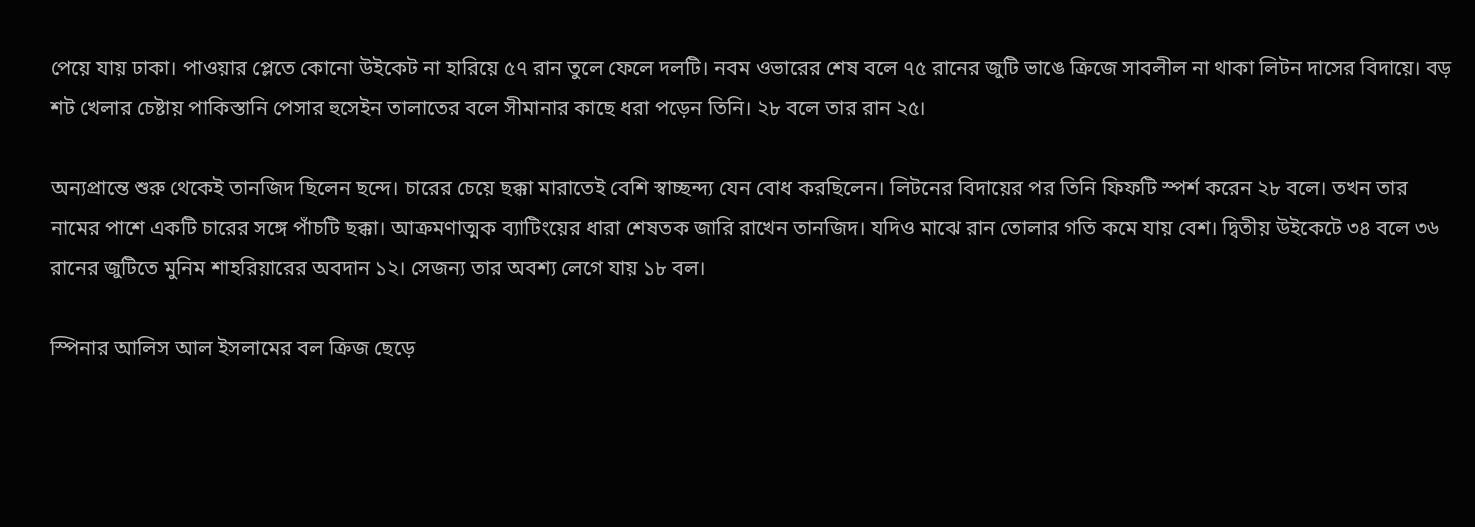পেয়ে যায় ঢাকা। পাওয়ার প্লেতে কোনো উইকেট না হারিয়ে ৫৭ রান তুলে ফেলে দলটি। নবম ওভারের শেষ বলে ৭৫ রানের জুটি ভাঙে ক্রিজে সাবলীল না থাকা লিটন দাসের বিদায়ে। বড় শট খেলার চেষ্টায় পাকিস্তানি পেসার হুসেইন তালাতের বলে সীমানার কাছে ধরা পড়েন তিনি। ২৮ বলে তার রান ২৫।

অন্যপ্রান্তে শুরু থেকেই তানজিদ ছিলেন ছন্দে। চারের চেয়ে ছক্কা মারাতেই বেশি স্বাচ্ছন্দ্য যেন বোধ করছিলেন। লিটনের বিদায়ের পর তিনি ফিফটি স্পর্শ করেন ২৮ বলে। তখন তার নামের পাশে একটি চারের সঙ্গে পাঁচটি ছক্কা। আক্রমণাত্মক ব্যাটিংয়ের ধারা শেষতক জারি রাখেন তানজিদ। যদিও মাঝে রান তোলার গতি কমে যায় বেশ। দ্বিতীয় উইকেটে ৩৪ বলে ৩৬ রানের জুটিতে মুনিম শাহরিয়ারের অবদান ১২। সেজন্য তার অবশ্য লেগে যায় ১৮ বল।

স্পিনার আলিস আল ইসলামের বল ক্রিজ ছেড়ে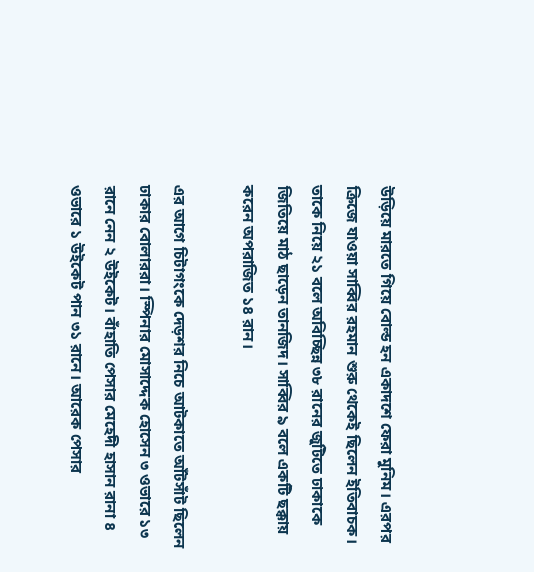উড়িয়ে মারতে গিয়ে বোল্ড হন একাদশে ফেরা মুনিম। এরপর ক্রিজে যাওয়া সাব্বির রহমান শুরু থেকেই ছিলেন ইতিবাচক। তাকে নিয়ে ২১ বলে অবিচ্ছিন্ন ৩৮ রানের জুটিতে ঢাকাকে জিতিয়ে মাঠ ছাড়েন তানজিদ। সাব্বির ৯ বলে একটি ছক্কায় করেন অপরাজিত ১৪ রান।

এর আগে চিটাগংকে দেড়শর নিচে আটকাতে আঁটসাঁট ছিলেন ঢাকার বোলাররা। স্পিনার মোসাদ্দেক হোসেন ৩ ওভারে ১৩ রানে নেন ২ উইকেট। বাঁহাতি পেসার মেহেদী হাসান রানা ৪ ওভারে ১ উইকেট পান ৩১ রানে। আরেক পেসার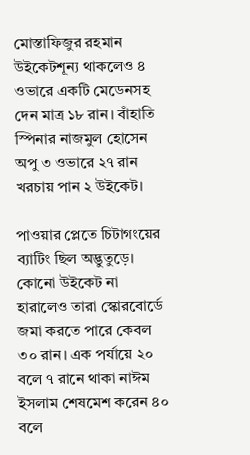মোস্তাফিজুর রহমান উইকেটশূন্য থাকলেও ৪ ওভারে একটি মেডেনসহ দেন মাত্র ১৮ রান। বাঁহাতি স্পিনার নাজমুল হোসেন অপু ৩ ওভারে ২৭ রান খরচায় পান ২ উইকেট।

পাওয়ার প্লেতে চিটাগংয়ের ব্যাটিং ছিল অদ্ভুতুড়ে। কোনো উইকেট না হারালেও তারা স্কোরবোর্ডে জমা করতে পারে কেবল ৩০ রান। এক পর্যায়ে ২০ বলে ৭ রানে থাকা নাঈম ইসলাম শেষমেশ করেন ৪০ বলে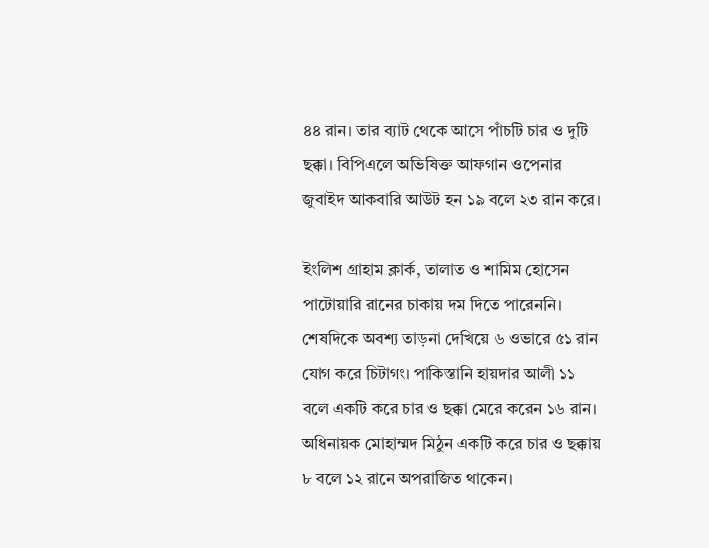৪৪ রান। তার ব্যাট থেকে আসে পাঁচটি চার ও দুটি ছক্কা। বিপিএলে অভিষিক্ত আফগান ওপেনার জুবাইদ আকবারি আউট হন ১৯ বলে ২৩ রান করে।

ইংলিশ গ্রাহাম ক্লার্ক, তালাত ও শামিম হোসেন পাটোয়ারি রানের চাকায় দম দিতে পারেননি। শেষদিকে অবশ্য তাড়না দেখিয়ে ৬ ওভারে ৫১ রান যোগ করে চিটাগং। পাকিস্তানি হায়দার আলী ১১ বলে একটি করে চার ও ছক্কা মেরে করেন ১৬ রান। অধিনায়ক মোহাম্মদ মিঠুন একটি করে চার ও ছক্কায় ৮ বলে ১২ রানে অপরাজিত থাকেন।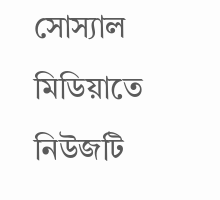সোস্যাল মিডিয়াতে নিউজটি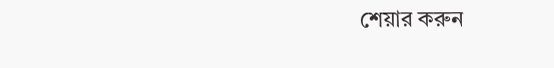শেয়ার করুন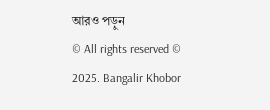আরও পড়ুন
© All rights reserved © 2025. Bangalir Khobor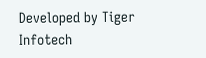Developed by Tiger Infotech